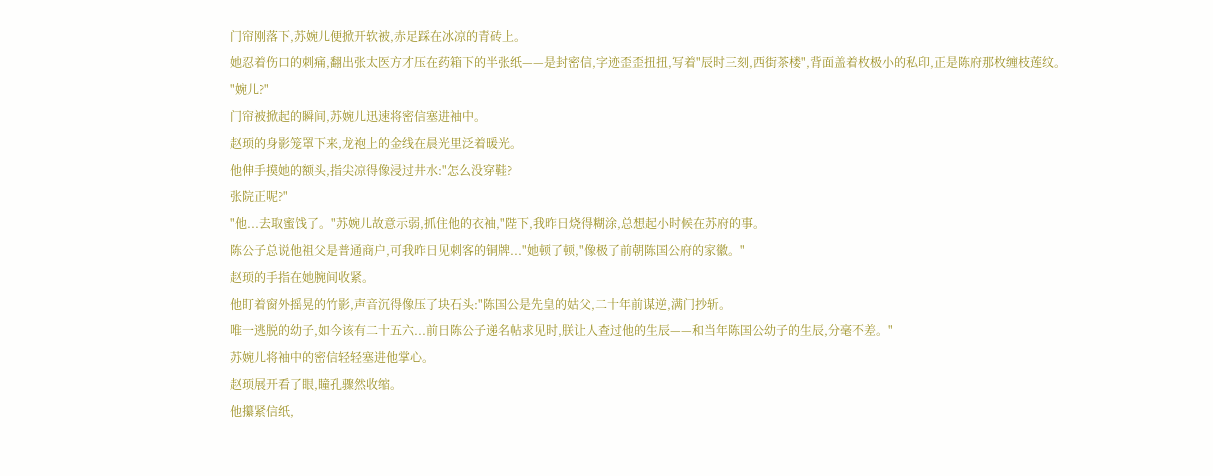门帘刚落下,苏婉儿便掀开软被,赤足踩在冰凉的青砖上。
她忍着伤口的刺痛,翻出张太医方才压在药箱下的半张纸——是封密信,字迹歪歪扭扭,写着"辰时三刻,西街茶楼",背面盖着枚极小的私印,正是陈府那枚缠枝莲纹。
"婉儿?"
门帘被掀起的瞬间,苏婉儿迅速将密信塞进袖中。
赵顼的身影笼罩下来,龙袍上的金线在晨光里泛着暖光。
他伸手摸她的额头,指尖凉得像浸过井水:"怎么没穿鞋?
张院正呢?"
"他...去取蜜饯了。"苏婉儿故意示弱,抓住他的衣袖,"陛下,我昨日烧得糊涂,总想起小时候在苏府的事。
陈公子总说他祖父是普通商户,可我昨日见刺客的铜牌..."她顿了顿,"像极了前朝陈国公府的家徽。"
赵顼的手指在她腕间收紧。
他盯着窗外摇晃的竹影,声音沉得像压了块石头:"陈国公是先皇的姑父,二十年前谋逆,满门抄斩。
唯一逃脱的幼子,如今该有二十五六...前日陈公子递名帖求见时,朕让人查过他的生辰——和当年陈国公幼子的生辰,分毫不差。"
苏婉儿将袖中的密信轻轻塞进他掌心。
赵顼展开看了眼,瞳孔骤然收缩。
他攥紧信纸,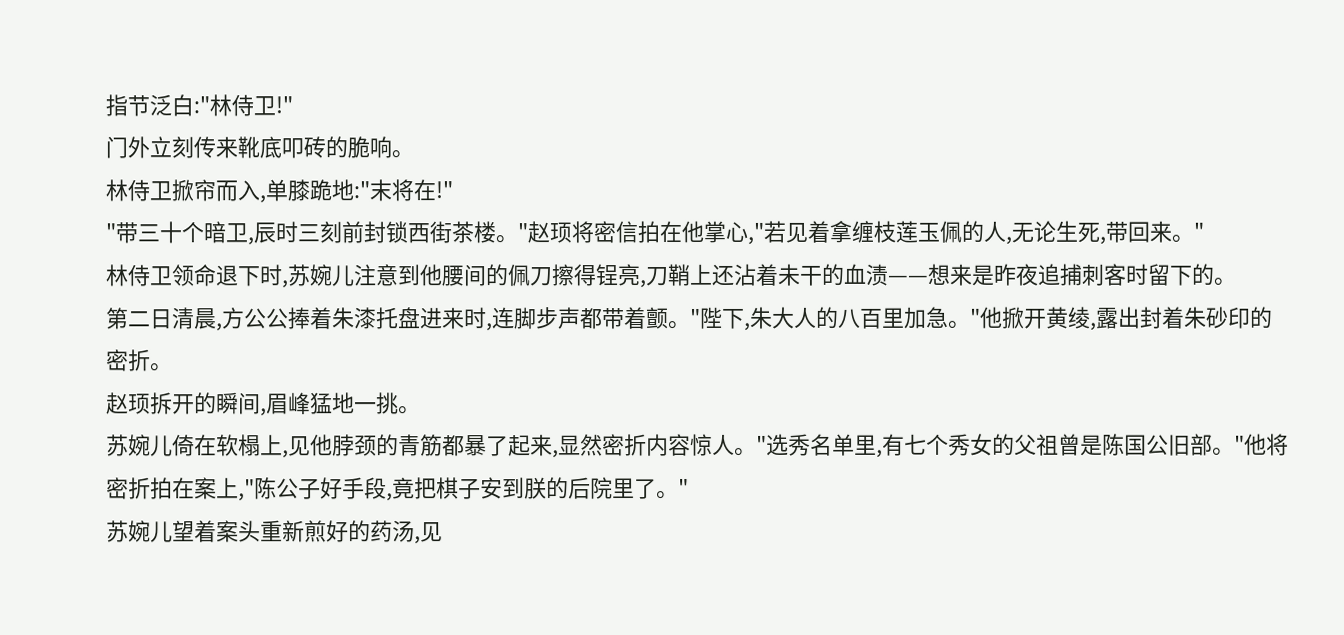指节泛白:"林侍卫!"
门外立刻传来靴底叩砖的脆响。
林侍卫掀帘而入,单膝跪地:"末将在!"
"带三十个暗卫,辰时三刻前封锁西街茶楼。"赵顼将密信拍在他掌心,"若见着拿缠枝莲玉佩的人,无论生死,带回来。"
林侍卫领命退下时,苏婉儿注意到他腰间的佩刀擦得锃亮,刀鞘上还沾着未干的血渍——想来是昨夜追捕刺客时留下的。
第二日清晨,方公公捧着朱漆托盘进来时,连脚步声都带着颤。"陛下,朱大人的八百里加急。"他掀开黄绫,露出封着朱砂印的密折。
赵顼拆开的瞬间,眉峰猛地一挑。
苏婉儿倚在软榻上,见他脖颈的青筋都暴了起来,显然密折内容惊人。"选秀名单里,有七个秀女的父祖曾是陈国公旧部。"他将密折拍在案上,"陈公子好手段,竟把棋子安到朕的后院里了。"
苏婉儿望着案头重新煎好的药汤,见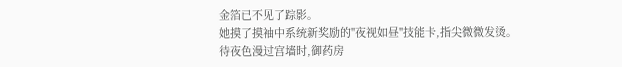金箔已不见了踪影。
她摸了摸袖中系统新奖励的"夜视如昼"技能卡,指尖微微发烫。
待夜色漫过宫墙时,御药房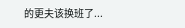的更夫该换班了...